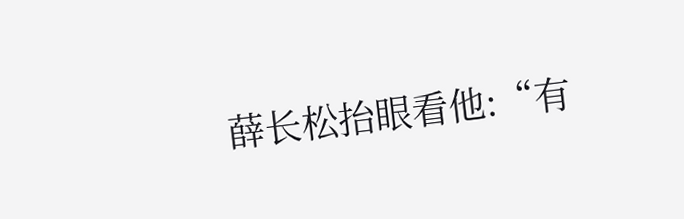薛长松抬眼看他:“有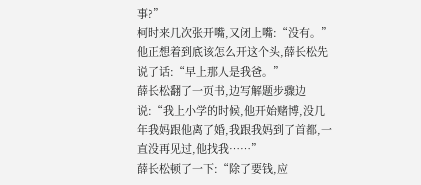事?”
柯时来几次张开嘴,又闭上嘴:“没有。”
他正想着到底该怎么开这个头,薛长松先说了话:“早上那人是我爸。”
薛长松翻了一页书,边写解题步骤边说:“我上小学的时候,他开始赌博,没几年我妈跟他离了婚,我跟我妈到了首都,一直没再见过,他找我……”
薛长松顿了一下:“除了要钱,应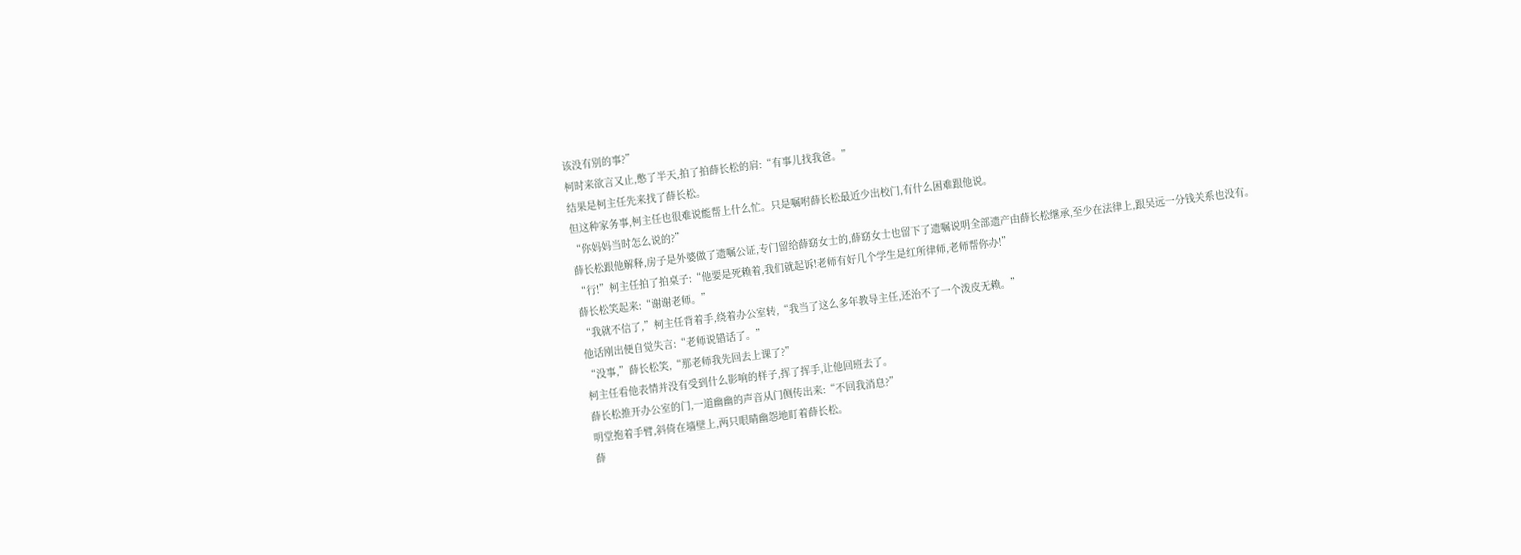该没有别的事?”
柯时来欲言又止,憋了半天,拍了拍薛长松的肩:“有事儿找我爸。”
结果是柯主任先来找了薛长松。
但这种家务事,柯主任也很难说能帮上什么忙。只是嘱咐薛长松最近少出校门,有什么困难跟他说。
“你妈妈当时怎么说的?”
薛长松跟他解释,房子是外婆做了遗嘱公证,专门留给薛窈女士的,薛窈女士也留下了遗嘱说明全部遗产由薛长松继承,至少在法律上,跟吴远一分钱关系也没有。
“行!”柯主任拍了拍桌子:“他要是死赖着,我们就起诉!老师有好几个学生是红所律师,老师帮你办!”
薛长松笑起来:“谢谢老师。”
“我就不信了,”柯主任背着手,绕着办公室转,“我当了这么多年教导主任,还治不了一个泼皮无赖。”
他话刚出便自觉失言:“老师说错话了。”
“没事,”薛长松笑,“那老师我先回去上课了?”
柯主任看他表情并没有受到什么影响的样子,挥了挥手,让他回班去了。
薛长松推开办公室的门,一道幽幽的声音从门侧传出来:“不回我消息?”
明堂抱着手臂,斜倚在墙壁上,两只眼睛幽怨地盯着薛长松。
薛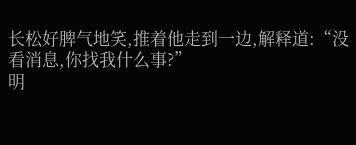长松好脾气地笑,推着他走到一边,解释道:“没看消息,你找我什么事?”
明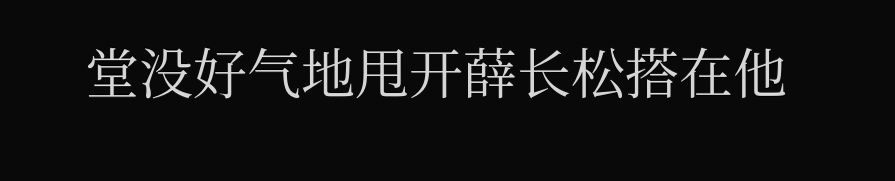堂没好气地甩开薛长松搭在他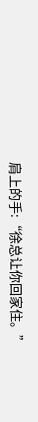肩上的手:“徐总让你回家住。”